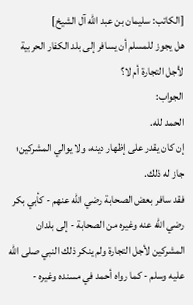[الكاتب: سليمان بن عبد الله آل الشيخ]
هل يجوز للمسلم أن يسافر إلى بلد الكفار الحربية لأجل التجارة أم لا؟
الجواب:
الحمد لله.
إن كان يقدر على إظهار دينه، ولا يوالي المشركين؛ جاز له ذلك.
فقد سافر بعض الصحابة رضي الله عنهم - كأبي بكر رضي الله عنه وغيره من الصحابة - إلى بلدان المشركين لأجل التجارة ولم ينكر ذلك النبي صلى الله عليه وسلم - كما رواه أحمد في مسنده وغيره -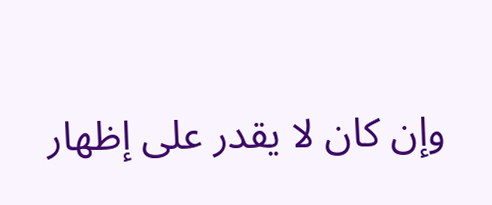وإن كان لا يقدر على إظهار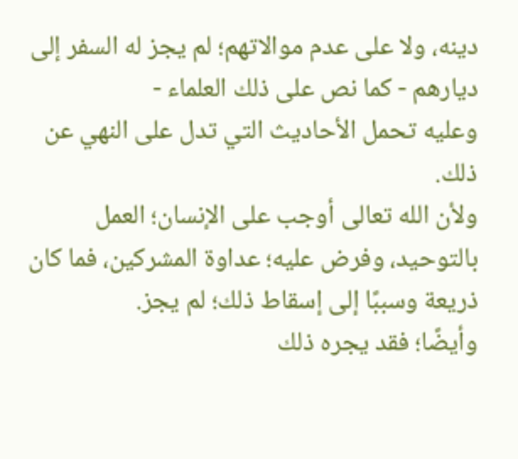دينه، ولا على عدم موالاتهم؛ لم يجز له السفر إلى ديارهم - كما نص على ذلك العلماء -
وعليه تحمل الأحاديث التي تدل على النهي عن ذلك.
ولأن الله تعالى أوجب على الإنسان؛ العمل بالتوحيد، وفرض عليه؛ عداوة المشركين، فما كان ذريعة وسببًا إلى إسقاط ذلك؛ لم يجز.
وأيضًا؛ فقد يجره ذلك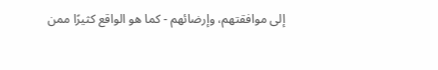إلى موافقتهم، وإرضائهم - كما هو الواقع كثيرًا ممن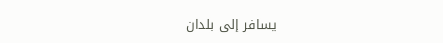يسافر إلى بلدان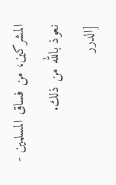المشركين، من فساق المسلمين - نعوذ بالله من ذلك.
[الدرر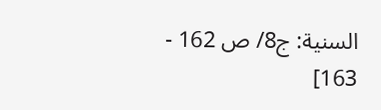السنية: ج8/ ص 162 - 163]